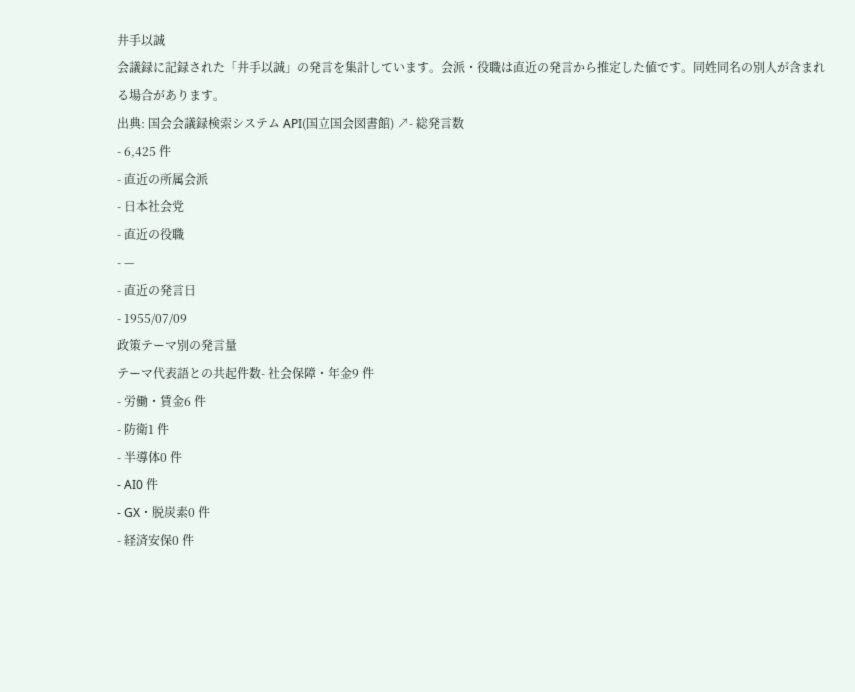井手以誠
会議録に記録された「井手以誠」の発言を集計しています。会派・役職は直近の発言から推定した値です。同姓同名の別人が含まれる場合があります。
出典: 国会会議録検索システム API(国立国会図書館) ↗- 総発言数
- 6,425 件
- 直近の所属会派
- 日本社会党
- 直近の役職
- —
- 直近の発言日
- 1955/07/09
政策テーマ別の発言量
テーマ代表語との共起件数- 社会保障・年金9 件
- 労働・賃金6 件
- 防衛1 件
- 半導体0 件
- AI0 件
- GX・脱炭素0 件
- 経済安保0 件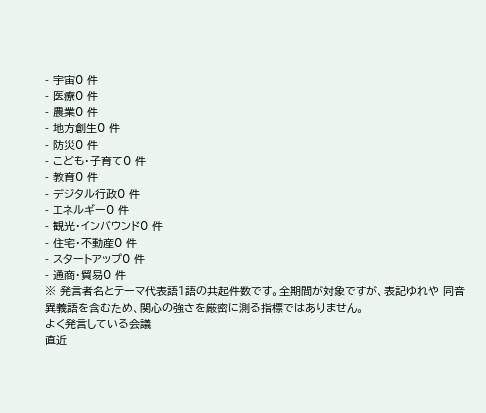- 宇宙0 件
- 医療0 件
- 農業0 件
- 地方創生0 件
- 防災0 件
- こども・子育て0 件
- 教育0 件
- デジタル行政0 件
- エネルギー0 件
- 観光・インバウンド0 件
- 住宅・不動産0 件
- スタートアップ0 件
- 通商・貿易0 件
※ 発言者名とテーマ代表語1語の共起件数です。全期間が対象ですが、表記ゆれや 同音異義語を含むため、関心の強さを厳密に測る指標ではありません。
よく発言している会議
直近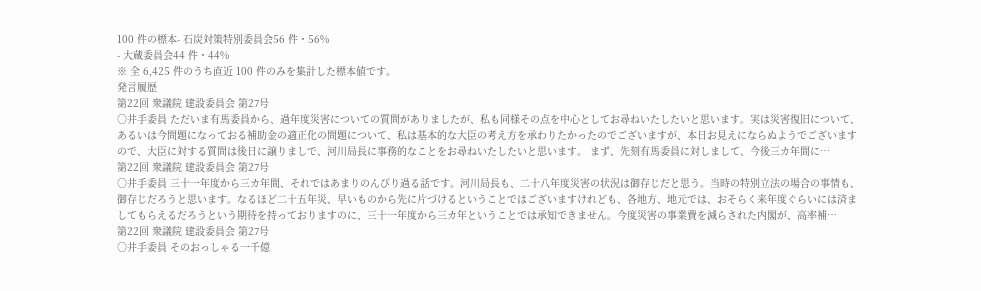100 件の標本- 石炭対策特別委員会56 件・56%
- 大蔵委員会44 件・44%
※ 全 6,425 件のうち直近 100 件のみを集計した標本値です。
発言履歴
第22回 衆議院 建設委員会 第27号
○井手委員 ただいま有馬委員から、過年度災害についての質問がありましたが、私も同様その点を中心としてお尋ねいたしたいと思います。実は災害復旧について、あるいは今問題になっておる補助金の適正化の問題について、私は基本的な大臣の考え方を承わりたかったのでございますが、本日お見えにならぬようでございますので、大臣に対する質問は後日に譲りましで、河川局長に事務的なことをお尋ねいたしたいと思います。 まず、先刻有馬委員に対しまして、今後三カ年間に…
第22回 衆議院 建設委員会 第27号
○井手委員 三十一年度から三カ年間、それではあまりのんびり過る話です。河川局長も、二十八年度災害の状況は御存じだと思う。当時の特別立法の場合の事情も、御存じだろうと思います。なるほど二十五年災、早いものから先に片づけるということではございますけれども、各地方、地元では、おそらく来年度ぐらいには済ましてもらえるだろうという期待を持っておりますのに、三十一年度から三カ年ということでは承知できません。今度災害の事業費を減らされた内閣が、高率補…
第22回 衆議院 建設委員会 第27号
○井手委員 そのおっしゃる一千億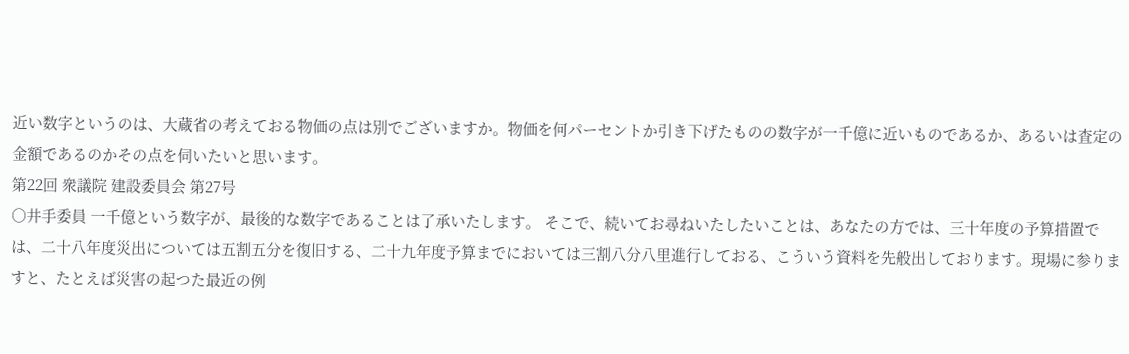近い数字というのは、大蔵省の考えておる物価の点は別でございますか。物価を何パーセントか引き下げたものの数字が一千億に近いものであるか、あるいは査定の金額であるのかその点を伺いたいと思います。
第22回 衆議院 建設委員会 第27号
○井手委員 一千億という数字が、最後的な数字であることは了承いたします。 そこで、続いてお尋ねいたしたいことは、あなたの方では、三十年度の予算措置では、二十八年度災出については五割五分を復旧する、二十九年度予算までにおいては三割八分八里進行しておる、こういう資料を先般出しております。現場に参りますと、たとえば災害の起つた最近の例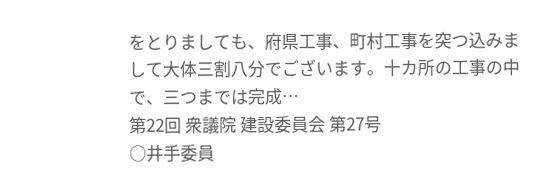をとりましても、府県工事、町村工事を突つ込みまして大体三割八分でございます。十カ所の工事の中で、三つまでは完成…
第22回 衆議院 建設委員会 第27号
○井手委員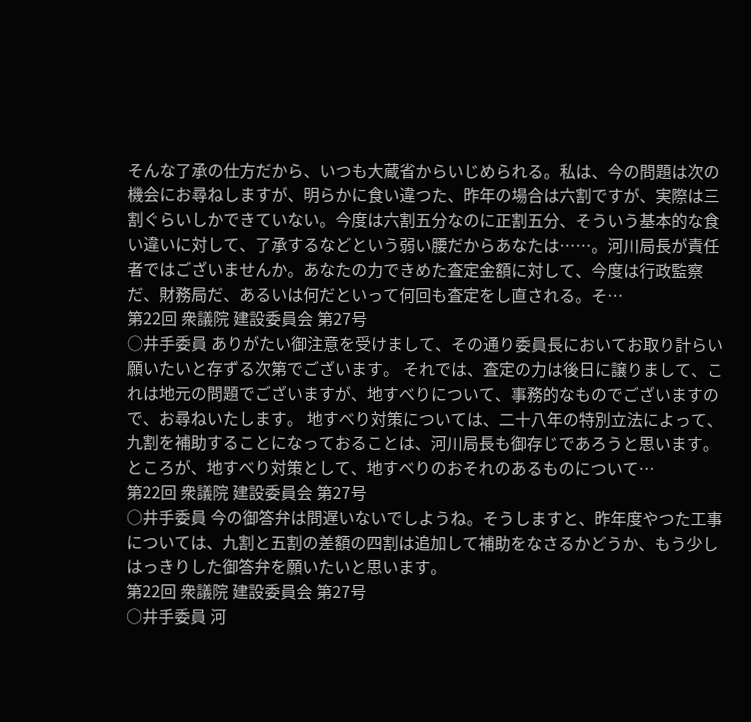そんな了承の仕方だから、いつも大蔵省からいじめられる。私は、今の問題は次の機会にお尋ねしますが、明らかに食い違つた、昨年の場合は六割ですが、実際は三割ぐらいしかできていない。今度は六割五分なのに正割五分、そういう基本的な食い違いに対して、了承するなどという弱い腰だからあなたは……。河川局長が責任者ではございませんか。あなたの力できめた査定金額に対して、今度は行政監察だ、財務局だ、あるいは何だといって何回も査定をし直される。そ…
第22回 衆議院 建設委員会 第27号
○井手委員 ありがたい御注意を受けまして、その通り委員長においてお取り計らい願いたいと存ずる次第でございます。 それでは、査定の力は後日に譲りまして、これは地元の問題でございますが、地すべりについて、事務的なものでございますので、お尋ねいたします。 地すべり対策については、二十八年の特別立法によって、九割を補助することになっておることは、河川局長も御存じであろうと思います。ところが、地すべり対策として、地すべりのおそれのあるものについて…
第22回 衆議院 建設委員会 第27号
○井手委員 今の御答弁は問遅いないでしようね。そうしますと、昨年度やつた工事については、九割と五割の差額の四割は追加して補助をなさるかどうか、もう少しはっきりした御答弁を願いたいと思います。
第22回 衆議院 建設委員会 第27号
○井手委員 河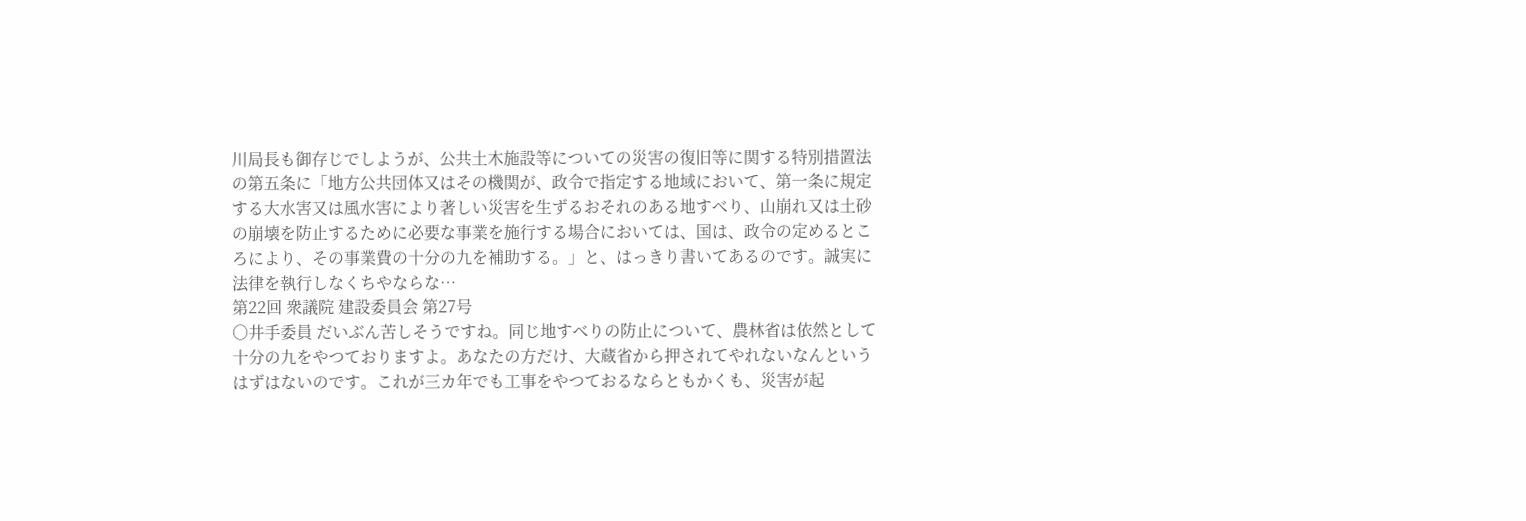川局長も御存じでしようが、公共土木施設等についての災害の復旧等に関する特別措置法の第五条に「地方公共団体又はその機関が、政令で指定する地域において、第一条に規定する大水害又は風水害により著しい災害を生ずるおそれのある地すべり、山崩れ又は土砂の崩壊を防止するために必要な事業を施行する場合においては、国は、政令の定めるところにより、その事業費の十分の九を補助する。」と、はっきり書いてあるのです。誠実に法律を執行しなくちやならな…
第22回 衆議院 建設委員会 第27号
○井手委員 だいぶん苦しそうですね。同じ地すべりの防止について、農林省は依然として十分の九をやつておりますよ。あなたの方だけ、大蔵省から押されてやれないなんというはずはないのです。これが三カ年でも工事をやつておるならともかくも、災害が起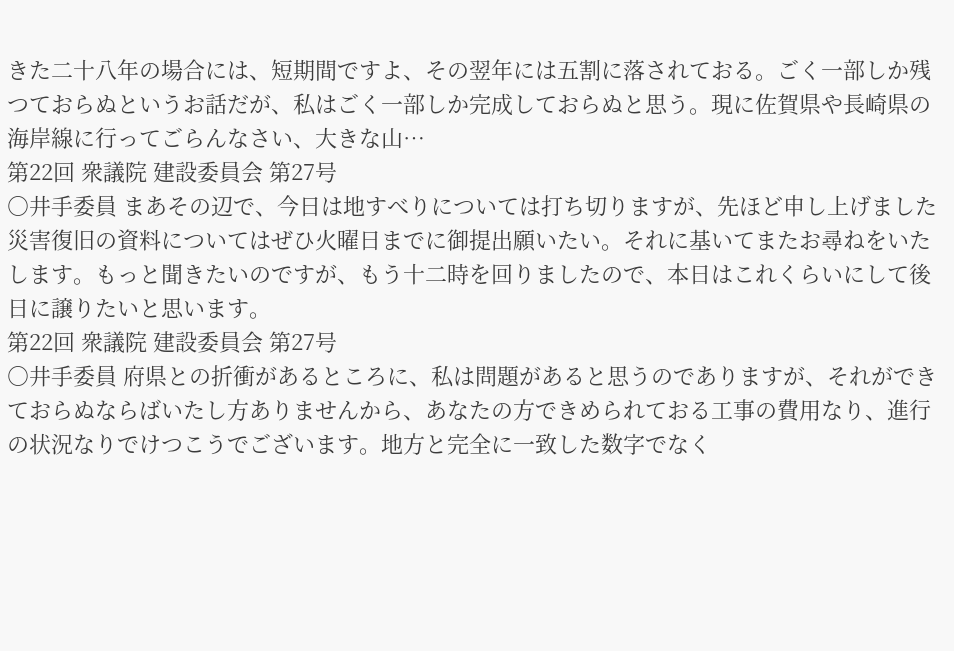きた二十八年の場合には、短期間ですよ、その翌年には五割に落されておる。ごく一部しか残つておらぬというお話だが、私はごく一部しか完成しておらぬと思う。現に佐賀県や長崎県の海岸線に行ってごらんなさい、大きな山…
第22回 衆議院 建設委員会 第27号
○井手委員 まあその辺で、今日は地すべりについては打ち切りますが、先ほど申し上げました災害復旧の資料についてはぜひ火曜日までに御提出願いたい。それに基いてまたお尋ねをいたします。もっと聞きたいのですが、もう十二時を回りましたので、本日はこれくらいにして後日に譲りたいと思います。
第22回 衆議院 建設委員会 第27号
○井手委員 府県との折衝があるところに、私は問題があると思うのでありますが、それができておらぬならばいたし方ありませんから、あなたの方できめられておる工事の費用なり、進行の状況なりでけつこうでございます。地方と完全に一致した数字でなく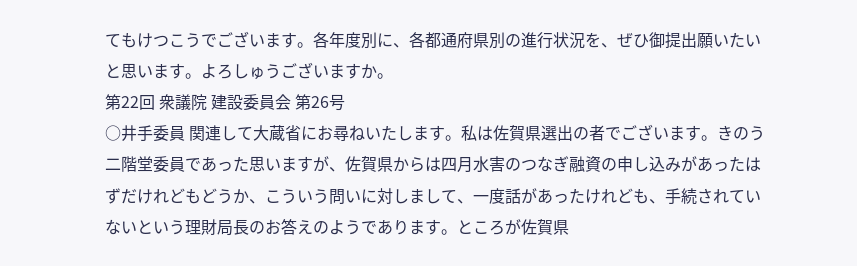てもけつこうでございます。各年度別に、各都通府県別の進行状況を、ぜひ御提出願いたいと思います。よろしゅうございますか。
第22回 衆議院 建設委員会 第26号
○井手委員 関連して大蔵省にお尋ねいたします。私は佐賀県選出の者でございます。きのう二階堂委員であった思いますが、佐賀県からは四月水害のつなぎ融資の申し込みがあったはずだけれどもどうか、こういう問いに対しまして、一度話があったけれども、手続されていないという理財局長のお答えのようであります。ところが佐賀県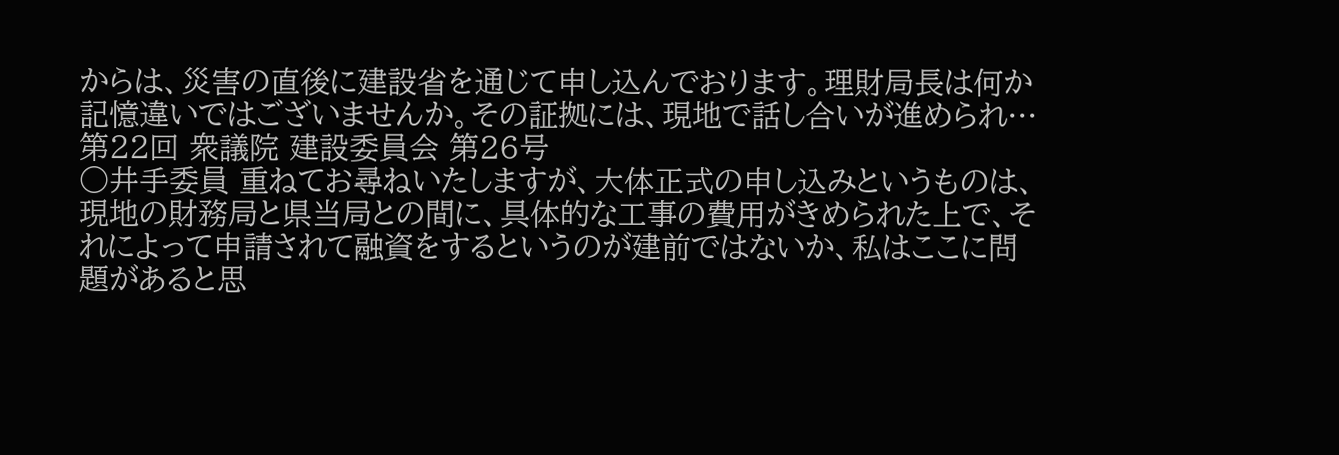からは、災害の直後に建設省を通じて申し込んでおります。理財局長は何か記憶違いではございませんか。その証拠には、現地で話し合いが進められ…
第22回 衆議院 建設委員会 第26号
○井手委員 重ねてお尋ねいたしますが、大体正式の申し込みというものは、現地の財務局と県当局との間に、具体的な工事の費用がきめられた上で、それによって申請されて融資をするというのが建前ではないか、私はここに問題があると思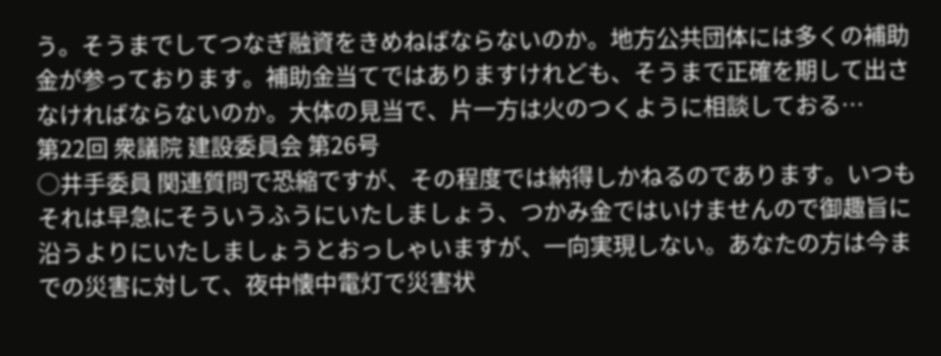う。そうまでしてつなぎ融資をきめねばならないのか。地方公共団体には多くの補助金が参っております。補助金当てではありますけれども、そうまで正確を期して出さなければならないのか。大体の見当で、片一方は火のつくように相談しておる…
第22回 衆議院 建設委員会 第26号
○井手委員 関連質問で恐縮ですが、その程度では納得しかねるのであります。いつもそれは早急にそういうふうにいたしましょう、つかみ金ではいけませんので御趣旨に沿うよりにいたしましょうとおっしゃいますが、一向実現しない。あなたの方は今までの災害に対して、夜中懐中電灯で災害状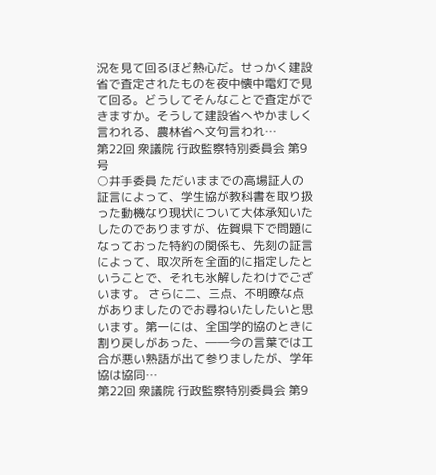況を見て回るほど熱心だ。せっかく建設省で査定されたものを夜中懐中電灯で見て回る。どうしてそんなことで査定ができますか。そうして建設省へやかましく言われる、農林省へ文句言われ…
第22回 衆議院 行政監察特別委員会 第9号
○井手委員 ただいままでの高場証人の証言によって、学生協が教科書を取り扱った動機なり現状について大体承知いたしたのでありますが、佐賀県下で問題になっておった特約の関係も、先刻の証言によって、取次所を全面的に指定したということで、それも氷解したわけでございます。 さらに二、三点、不明瞭な点がありましたのでお尋ねいたしたいと思います。第一には、全国学的協のときに割り戻しがあった、――今の言葉では工合が悪い熟語が出て参りましたが、学年協は協同…
第22回 衆議院 行政監察特別委員会 第9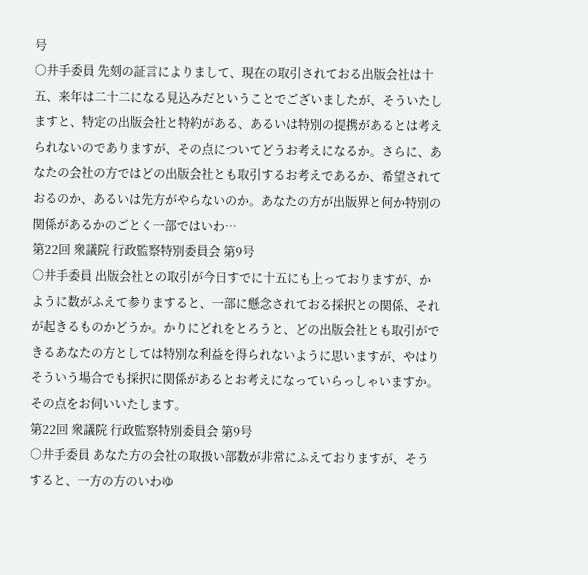号
○井手委員 先刻の証言によりまして、現在の取引されておる出版会社は十五、来年は二十二になる見込みだということでございましたが、そういたしますと、特定の出版会社と特約がある、あるいは特別の提携があるとは考えられないのでありますが、その点についてどうお考えになるか。さらに、あなたの会社の方ではどの出版会社とも取引するお考えであるか、希望されておるのか、あるいは先方がやらないのか。あなたの方が出版界と何か特別の関係があるかのごとく一部ではいわ…
第22回 衆議院 行政監察特別委員会 第9号
○井手委員 出版会社との取引が今日すでに十五にも上っておりますが、かように数がふえて参りますると、一部に懸念されておる採択との関係、それが起きるものかどうか。かりにどれをとろうと、どの出版会社とも取引ができるあなたの方としては特別な利益を得られないように思いますが、やはりそういう場合でも採択に関係があるとお考えになっていらっしゃいますか。その点をお伺いいたします。
第22回 衆議院 行政監察特別委員会 第9号
○井手委員 あなた方の会社の取扱い部数が非常にふえておりますが、そうすると、一方の方のいわゆ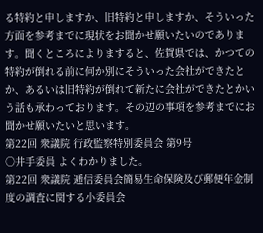る特約と申しますか、旧特約と申しますか、そういった方面を参考までに現状をお聞かせ願いたいのであります。聞くところによりますると、佐賀県では、かつての特約が倒れる前に何か別にそういった会社ができたとか、あるいは旧特約が倒れて新たに会社ができたとかいう話も承わっております。その辺の事項を参考までにお聞かせ願いたいと思います。
第22回 衆議院 行政監察特別委員会 第9号
○井手委員 よくわかりました。
第22回 衆議院 逓信委員会簡易生命保険及び郵便年金制度の調査に関する小委員会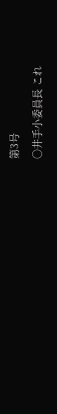第3号
○井手小委員長 これ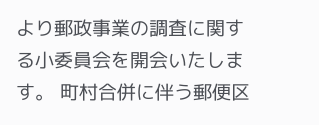より郵政事業の調査に関する小委員会を開会いたします。 町村合併に伴う郵便区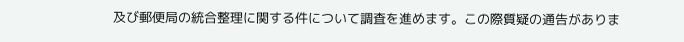及び郵便局の統合整理に関する件について調査を進めます。この際質疑の通告がありま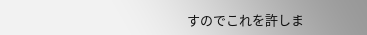すのでこれを許しま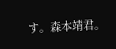す。森本靖君。